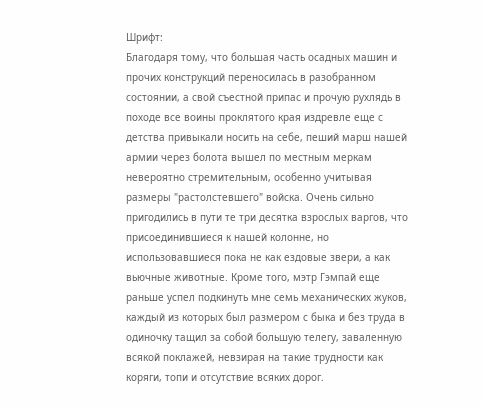Шрифт:
Благодаря тому, что большая часть осадных машин и прочих конструкций переносилась в разобранном состоянии, а свой съестной припас и прочую рухлядь в походе все воины проклятого края издревле еще с детства привыкали носить на себе, пеший марш нашей армии через болота вышел по местным меркам невероятно стремительным, особенно учитывая размеры "растолстевшего" войска. Очень сильно пригодились в пути те три десятка взрослых варгов, что присоединившиеся к нашей колонне, но использовавшиеся пока не как ездовые звери, а как вьючные животные. Кроме того, мэтр Гэмпай еще раньше успел подкинуть мне семь механических жуков, каждый из которых был размером с быка и без труда в одиночку тащил за собой большую телегу, заваленную всякой поклажей, невзирая на такие трудности как коряги, топи и отсутствие всяких дорог.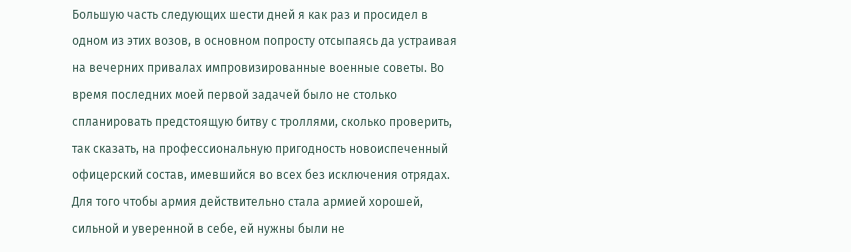Большую часть следующих шести дней я как раз и просидел в одном из этих возов, в основном попросту отсыпаясь да устраивая на вечерних привалах импровизированные военные советы. Во время последних моей первой задачей было не столько спланировать предстоящую битву с троллями, сколько проверить, так сказать, на профессиональную пригодность новоиспеченный офицерский состав, имевшийся во всех без исключения отрядах. Для того чтобы армия действительно стала армией хорошей, сильной и уверенной в себе, ей нужны были не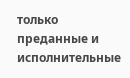только преданные и исполнительные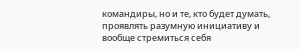командиры, но и те, кто будет думать, проявлять разумную инициативу и вообще стремиться себя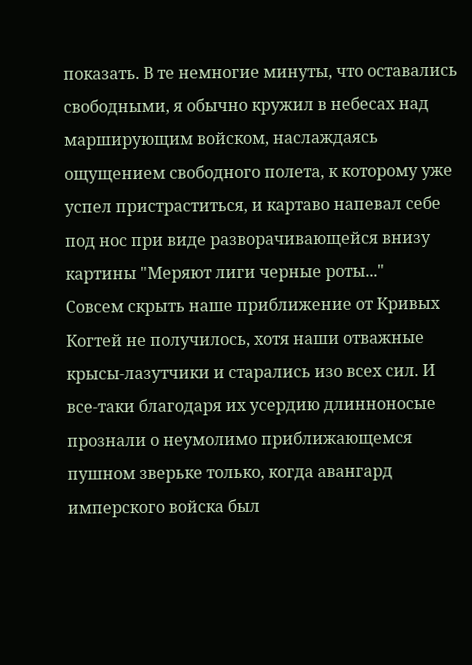показать. В те немногие минуты, что оставались свободными, я обычно кружил в небесах над марширующим войском, наслаждаясь ощущением свободного полета, к которому уже успел пристраститься, и картаво напевал себе под нос при виде разворачивающейся внизу картины "Меряют лиги черные роты..."
Совсем скрыть наше приближение от Кривых Когтей не получилось, хотя наши отважные крысы-лазутчики и старались изо всех сил. И все-таки благодаря их усердию длинноносые прознали о неумолимо приближающемся пушном зверьке только, когда авангард имперского войска был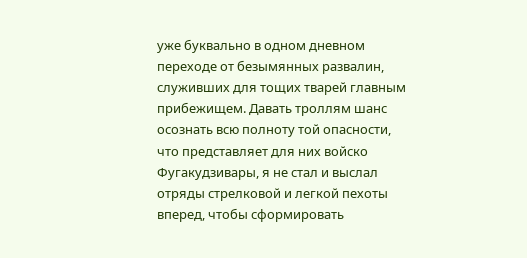уже буквально в одном дневном переходе от безымянных развалин, служивших для тощих тварей главным прибежищем. Давать троллям шанс осознать всю полноту той опасности, что представляет для них войско Фугакудзивары, я не стал и выслал отряды стрелковой и легкой пехоты вперед, чтобы сформировать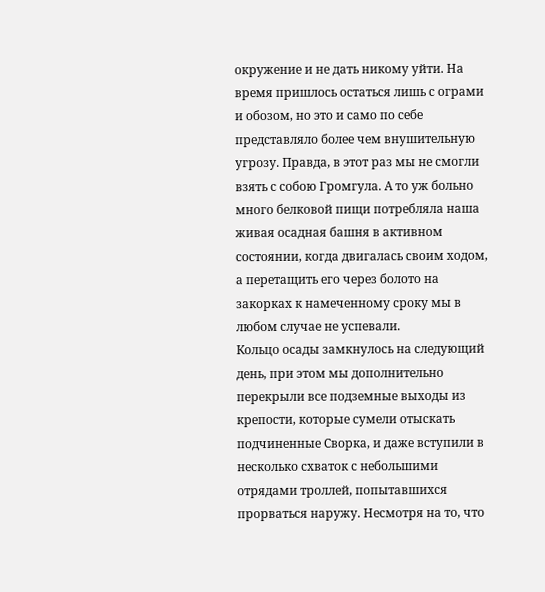окружение и не дать никому уйти. На время пришлось остаться лишь с ограми и обозом, но это и само по себе представляло более чем внушительную угрозу. Правда, в этот раз мы не смогли взять с собою Громгула. А то уж больно много белковой пищи потребляла наша живая осадная башня в активном состоянии, когда двигалась своим ходом, а перетащить его через болото на закорках к намеченному сроку мы в любом случае не успевали.
Кольцо осады замкнулось на следующий день, при этом мы дополнительно перекрыли все подземные выходы из крепости, которые сумели отыскать подчиненные Сворка, и даже вступили в несколько схваток с небольшими отрядами троллей, попытавшихся прорваться наружу. Несмотря на то, что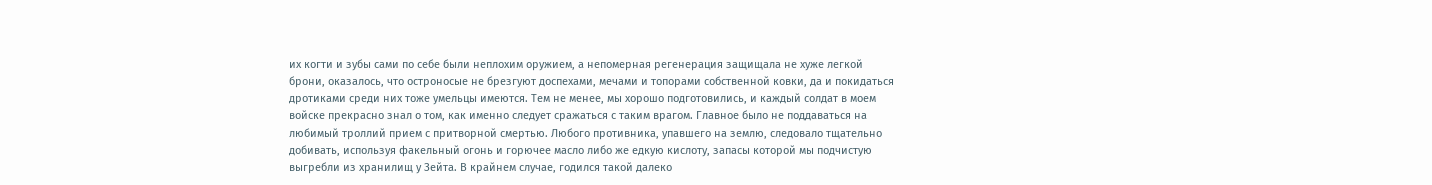их когти и зубы сами по себе были неплохим оружием, а непомерная регенерация защищала не хуже легкой брони, оказалось, что остроносые не брезгуют доспехами, мечами и топорами собственной ковки, да и покидаться дротиками среди них тоже умельцы имеются. Тем не менее, мы хорошо подготовились, и каждый солдат в моем войске прекрасно знал о том, как именно следует сражаться с таким врагом. Главное было не поддаваться на любимый троллий прием с притворной смертью. Любого противника, упавшего на землю, следовало тщательно добивать, используя факельный огонь и горючее масло либо же едкую кислоту, запасы которой мы подчистую выгребли из хранилищ у Зейта. В крайнем случае, годился такой далеко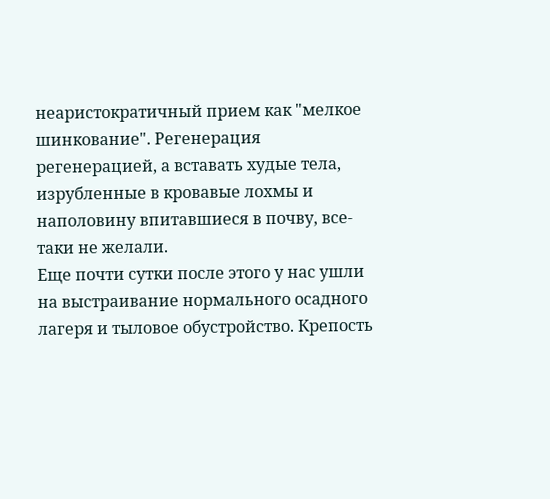неаристократичный прием как "мелкое шинкование". Регенерация регенерацией, а вставать худые тела, изрубленные в кровавые лохмы и наполовину впитавшиеся в почву, все-таки не желали.
Еще почти сутки после этого у нас ушли на выстраивание нормального осадного лагеря и тыловое обустройство. Крепость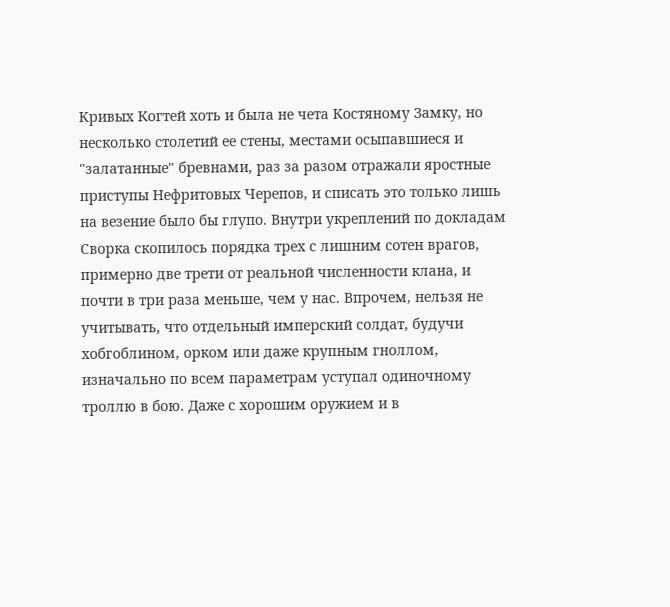Кривых Когтей хоть и была не чета Костяному Замку, но несколько столетий ее стены, местами осыпавшиеся и "залатанные" бревнами, раз за разом отражали яростные приступы Нефритовых Черепов, и списать это только лишь на везение было бы глупо. Внутри укреплений по докладам Сворка скопилось порядка трех с лишним сотен врагов, примерно две трети от реальной численности клана, и почти в три раза меньше, чем у нас. Впрочем, нельзя не учитывать, что отдельный имперский солдат, будучи хобгоблином, орком или даже крупным гноллом, изначально по всем параметрам уступал одиночному троллю в бою. Даже с хорошим оружием и в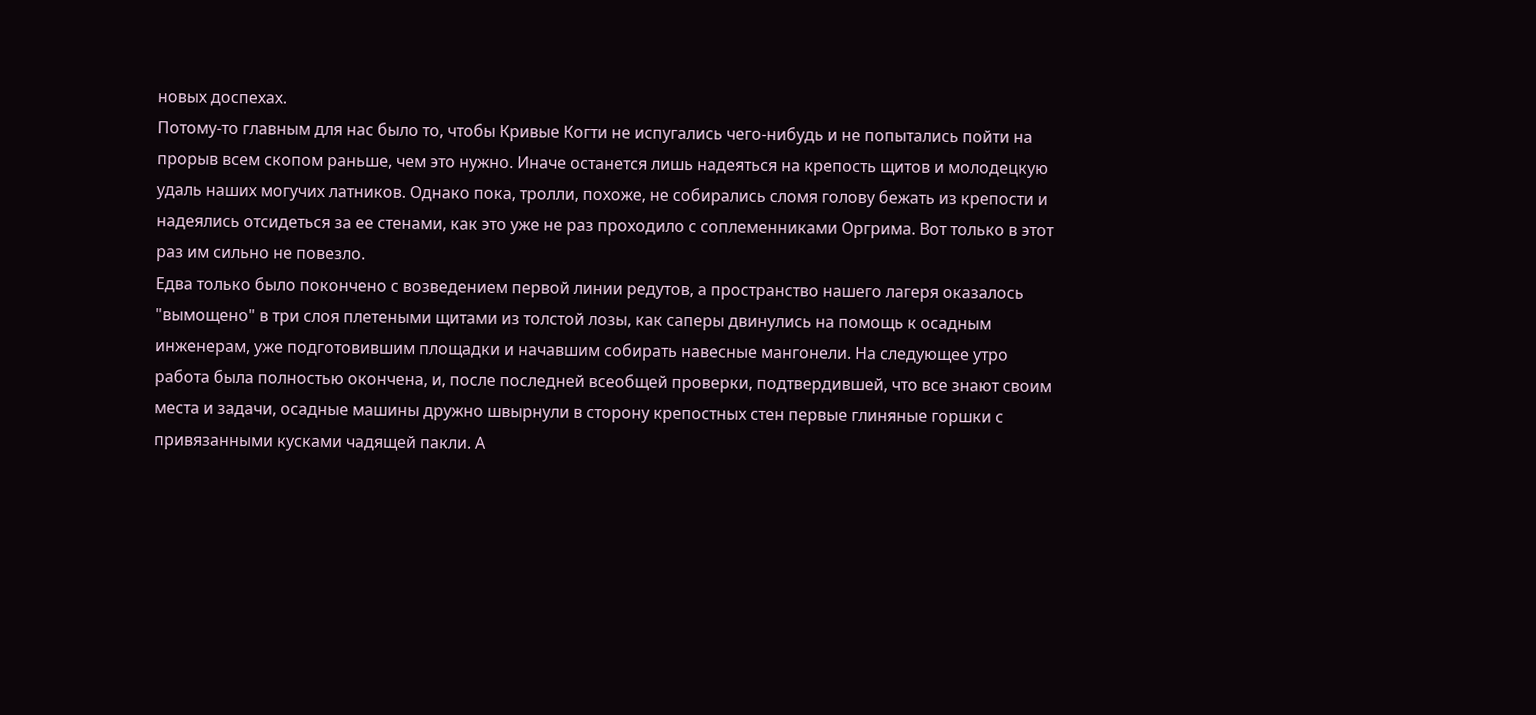новых доспехах.
Потому-то главным для нас было то, чтобы Кривые Когти не испугались чего-нибудь и не попытались пойти на прорыв всем скопом раньше, чем это нужно. Иначе останется лишь надеяться на крепость щитов и молодецкую удаль наших могучих латников. Однако пока, тролли, похоже, не собирались сломя голову бежать из крепости и надеялись отсидеться за ее стенами, как это уже не раз проходило с соплеменниками Оргрима. Вот только в этот раз им сильно не повезло.
Едва только было покончено с возведением первой линии редутов, а пространство нашего лагеря оказалось "вымощено" в три слоя плетеными щитами из толстой лозы, как саперы двинулись на помощь к осадным инженерам, уже подготовившим площадки и начавшим собирать навесные мангонели. На следующее утро работа была полностью окончена, и, после последней всеобщей проверки, подтвердившей, что все знают своим места и задачи, осадные машины дружно швырнули в сторону крепостных стен первые глиняные горшки с привязанными кусками чадящей пакли. А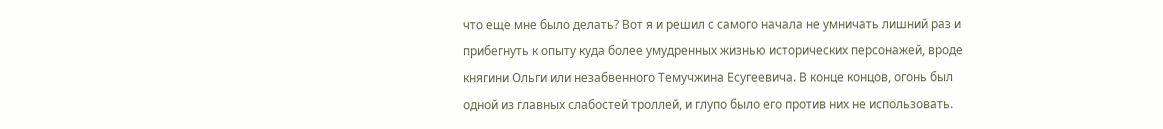что еще мне было делать? Вот я и решил с самого начала не умничать лишний раз и прибегнуть к опыту куда более умудренных жизнью исторических персонажей, вроде княгини Ольги или незабвенного Темучжина Есугеевича. В конце концов, огонь был одной из главных слабостей троллей, и глупо было его против них не использовать.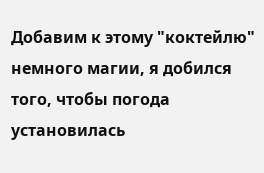Добавим к этому "коктейлю" немного магии, я добился того, чтобы погода установилась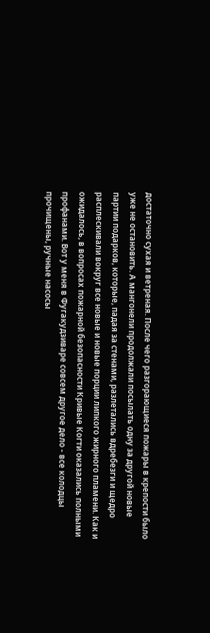достаточно сухая и ветреная. После чего разгорающиеся пожары в крепости было уже не остановить. А мангонели продолжали посылать одну за другой новые партии подарков, которые, падая за стенами, разлетались вдребезги и щедро расплескивали вокруг все новые и новые порции липкого жирного пламени. Как и ожидалось, в вопросах пожарной безопасности Кривые Когти оказались полными профанами. Вот у меня в Фугакудзиваре совсем другое дело - все колодцы прочищены, ручные насосы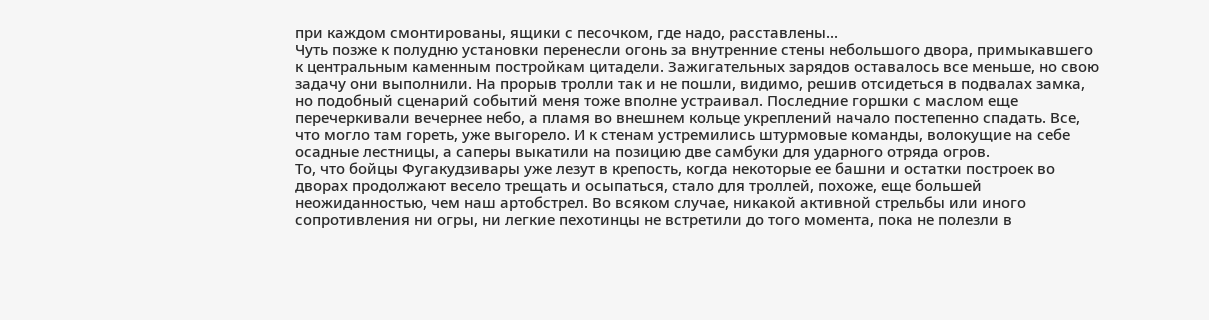при каждом смонтированы, ящики с песочком, где надо, расставлены...
Чуть позже к полудню установки перенесли огонь за внутренние стены небольшого двора, примыкавшего к центральным каменным постройкам цитадели. Зажигательных зарядов оставалось все меньше, но свою задачу они выполнили. На прорыв тролли так и не пошли, видимо, решив отсидеться в подвалах замка, но подобный сценарий событий меня тоже вполне устраивал. Последние горшки с маслом еще перечеркивали вечернее небо, а пламя во внешнем кольце укреплений начало постепенно спадать. Все, что могло там гореть, уже выгорело. И к стенам устремились штурмовые команды, волокущие на себе осадные лестницы, а саперы выкатили на позицию две самбуки для ударного отряда огров.
То, что бойцы Фугакудзивары уже лезут в крепость, когда некоторые ее башни и остатки построек во дворах продолжают весело трещать и осыпаться, стало для троллей, похоже, еще большей неожиданностью, чем наш артобстрел. Во всяком случае, никакой активной стрельбы или иного сопротивления ни огры, ни легкие пехотинцы не встретили до того момента, пока не полезли в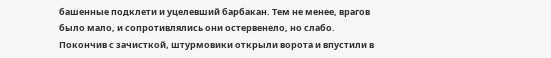башенные подклети и уцелевший барбакан. Тем не менее, врагов было мало, и сопротивлялись они остервенело, но слабо. Покончив с зачисткой, штурмовики открыли ворота и впустили в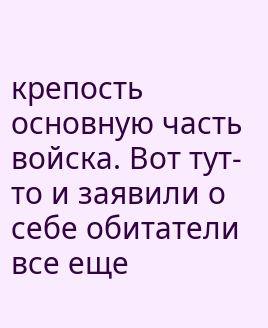крепость основную часть войска. Вот тут-то и заявили о себе обитатели все еще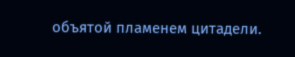объятой пламенем цитадели.